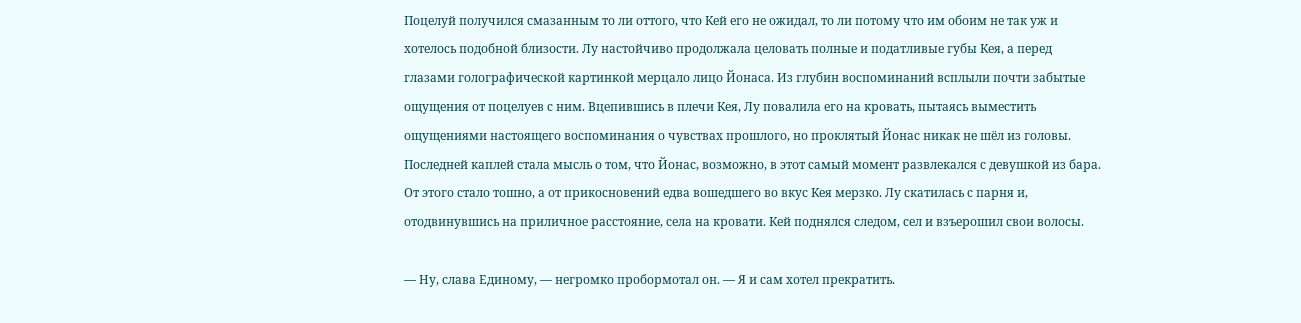Поцелуй получился смазанным то ли оттого, что Кей его не ожидал, то ли потому что им обоим не так уж и хотелось подобной близости. Лу настойчиво продолжала целовать полные и податливые губы Кея, а перед глазами голографической картинкой мерцало лицо Йонаса. Из глубин воспоминаний всплыли почти забытые ощущения от поцелуев с ним. Вцепившись в плечи Кея, Лу повалила его на кровать, пытаясь выместить ощущениями настоящего воспоминания о чувствах прошлого, но проклятый Йонас никак не шёл из головы. Последней каплей стала мысль о том, что Йонас, возможно, в этот самый момент развлекался с девушкой из бара. От этого стало тошно, а от прикосновений едва вошедшего во вкус Кея мерзко. Лу скатилась с парня и, отодвинувшись на приличное расстояние, села на кровати. Кей поднялся следом, сел и взъерошил свои волосы.

— Ну, слава Единому, — негромко пробормотал он. — Я и сам хотел прекратить.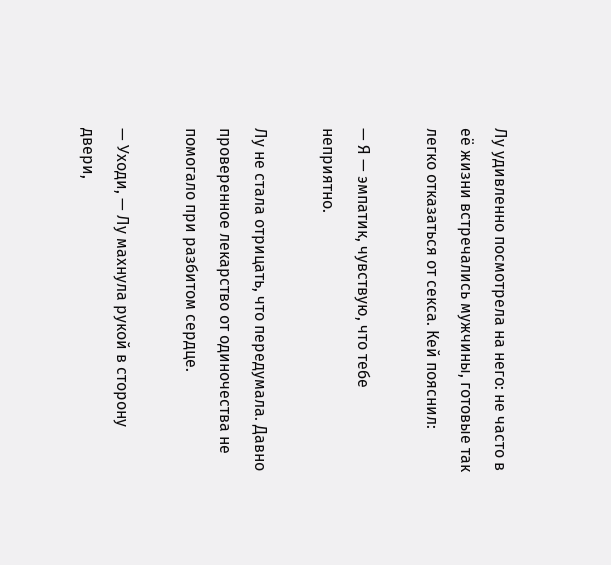Лу удивленно посмотрела на него: не часто в её жизни встречались мужчины, готовые так легко отказаться от секса. Кей пояснил:

— Я — эмпатик, чувствую, что тебе неприятно.

Лу не стала отрицать, что передумала. Давно проверенное лекарство от одиночества не помогало при разбитом сердце.

— Уходи, — Лу махнула рукой в сторону двери,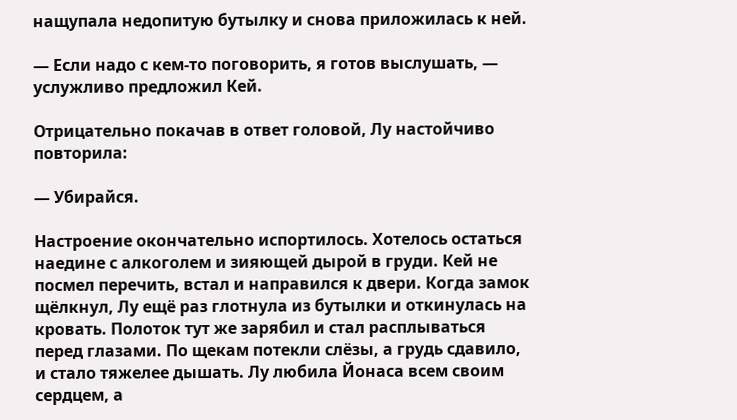нащупала недопитую бутылку и снова приложилась к ней.

— Если надо с кем-то поговорить, я готов выслушать, — услужливо предложил Кей.

Отрицательно покачав в ответ головой, Лу настойчиво повторила:

— Убирайся.

Настроение окончательно испортилось. Хотелось остаться наедине с алкоголем и зияющей дырой в груди. Кей не посмел перечить, встал и направился к двери. Когда замок щёлкнул, Лу ещё раз глотнула из бутылки и откинулась на кровать. Полоток тут же зарябил и стал расплываться перед глазами. По щекам потекли слёзы, а грудь сдавило, и стало тяжелее дышать. Лу любила Йонаса всем своим сердцем, а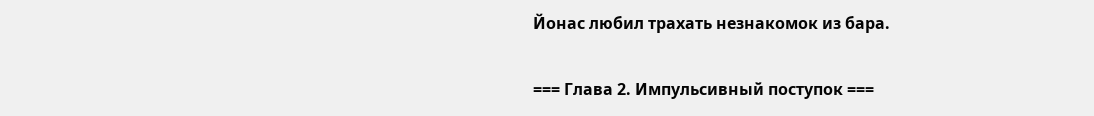Йонас любил трахать незнакомок из бара.

=== Глава 2. Импульсивный поступок ===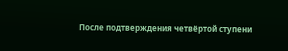После подтверждения четвёртой ступени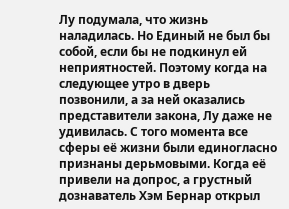Лу подумала, что жизнь наладилась. Но Единый не был бы собой, если бы не подкинул ей неприятностей. Поэтому когда на следующее утро в дверь позвонили, а за ней оказались представители закона, Лу даже не удивилась. С того момента все сферы её жизни были единогласно признаны дерьмовыми. Когда её привели на допрос, а грустный дознаватель Хэм Бернар открыл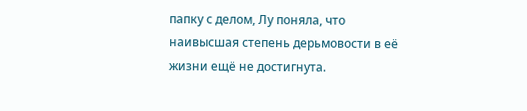папку с делом, Лу поняла, что наивысшая степень дерьмовости в её жизни ещё не достигнута.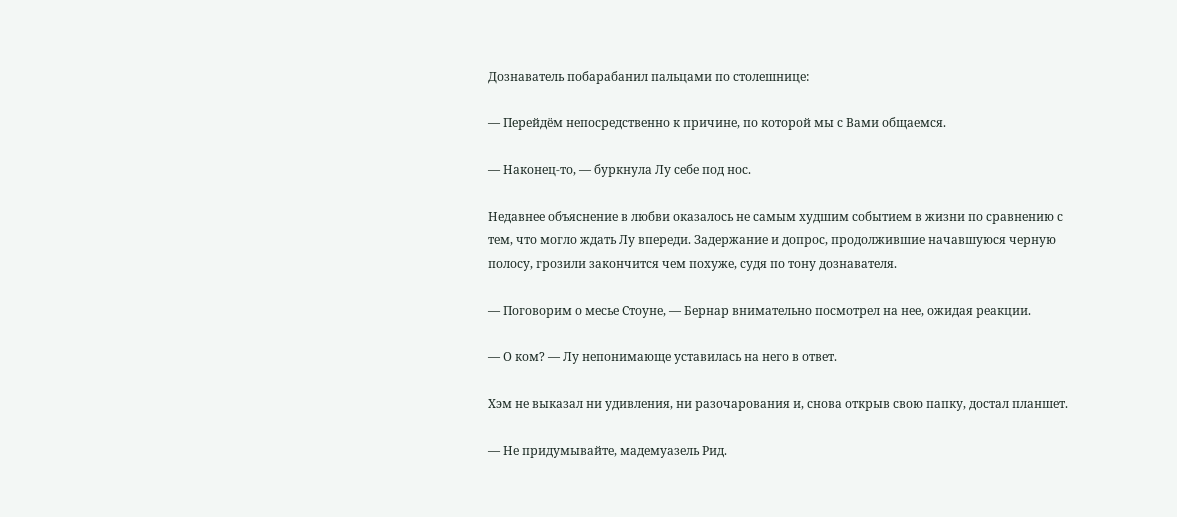Дознаватель побарабанил пальцами по столешнице:

— Перейдём непосредственно к причине, по которой мы с Вами общаемся.

— Наконец-то, — буркнула Лу себе под нос.

Недавнее объяснение в любви оказалось не самым худшим событием в жизни по сравнению с тем, что могло ждать Лу впереди. Задержание и допрос, продолжившие начавшуюся черную полосу, грозили закончится чем похуже, судя по тону дознавателя.

— Поговорим о месье Стоуне, — Бернар внимательно посмотрел на нее, ожидая реакции.

— О ком? — Лу непонимающе уставилась на него в ответ.

Хэм не выказал ни удивления, ни разочарования и, снова открыв свою папку, достал планшет.

— Не придумывайте, мадемуазель Рид.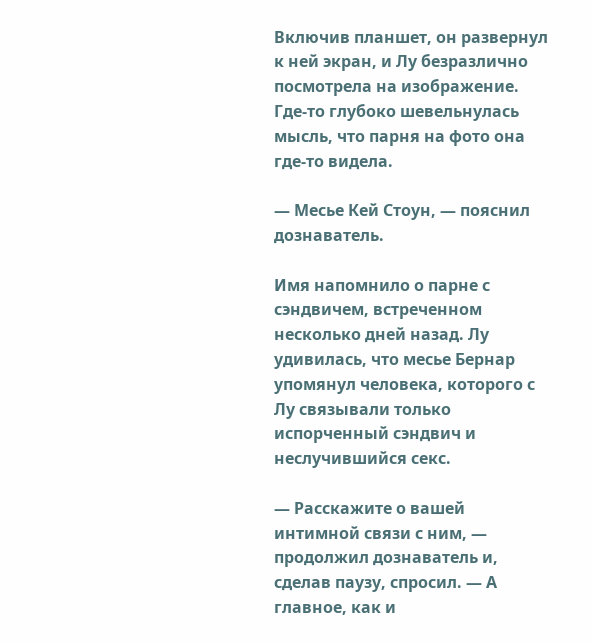Включив планшет, он развернул к ней экран, и Лу безразлично посмотрела на изображение. Где-то глубоко шевельнулась мысль, что парня на фото она где-то видела.

— Месье Кей Стоун, — пояснил дознаватель.

Имя напомнило о парне с сэндвичем, встреченном несколько дней назад. Лу удивилась, что месье Бернар упомянул человека, которого с Лу связывали только испорченный сэндвич и неслучившийся секс.

— Расскажите о вашей интимной связи с ним, — продолжил дознаватель и, сделав паузу, спросил. — А главное, как и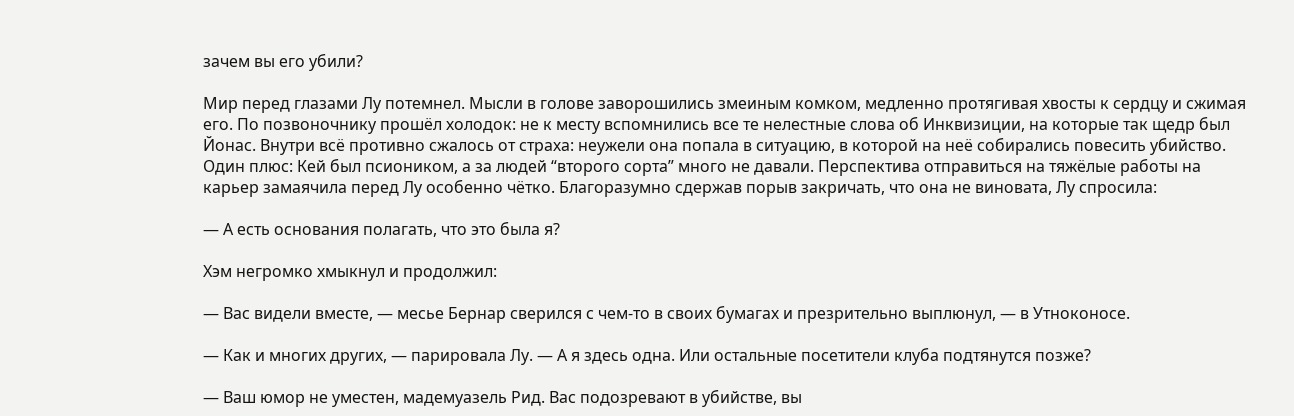зачем вы его убили?

Мир перед глазами Лу потемнел. Мысли в голове заворошились змеиным комком, медленно протягивая хвосты к сердцу и сжимая его. По позвоночнику прошёл холодок: не к месту вспомнились все те нелестные слова об Инквизиции, на которые так щедр был Йонас. Внутри всё противно сжалось от страха: неужели она попала в ситуацию, в которой на неё собирались повесить убийство. Один плюс: Кей был псиоником, а за людей “второго сорта” много не давали. Перспектива отправиться на тяжёлые работы на карьер замаячила перед Лу особенно чётко. Благоразумно сдержав порыв закричать, что она не виновата, Лу спросила:

— А есть основания полагать, что это была я?

Хэм негромко хмыкнул и продолжил:

— Вас видели вместе, — месье Бернар сверился с чем-то в своих бумагах и презрительно выплюнул, — в Утноконосе.

— Как и многих других, — парировала Лу. — А я здесь одна. Или остальные посетители клуба подтянутся позже?

— Ваш юмор не уместен, мадемуазель Рид. Вас подозревают в убийстве, вы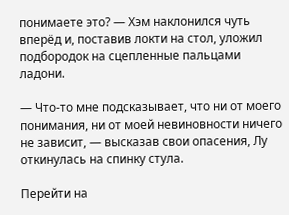понимаете это? — Хэм наклонился чуть вперёд и, поставив локти на стол, уложил подбородок на сцепленные пальцами ладони.

— Что-то мне подсказывает, что ни от моего понимания, ни от моей невиновности ничего не зависит, — высказав свои опасения, Лу откинулась на спинку стула.

Перейти на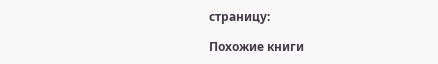страницу:

Похожие книги